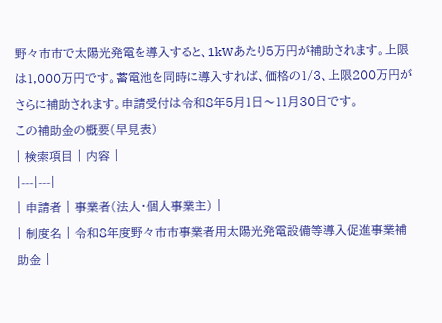野々市市で太陽光発電を導入すると、1kWあたり5万円が補助されます。上限は1,000万円です。蓄電池を同時に導入すれば、価格の1/3、上限200万円がさらに補助されます。申請受付は令和8年5月1日〜11月30日です。
この補助金の概要(早見表)
| 検索項目 | 内容 |
|---|---|
| 申請者 | 事業者(法人・個人事業主) |
| 制度名 | 令和8年度野々市市事業者用太陽光発電設備等導入促進事業補助金 |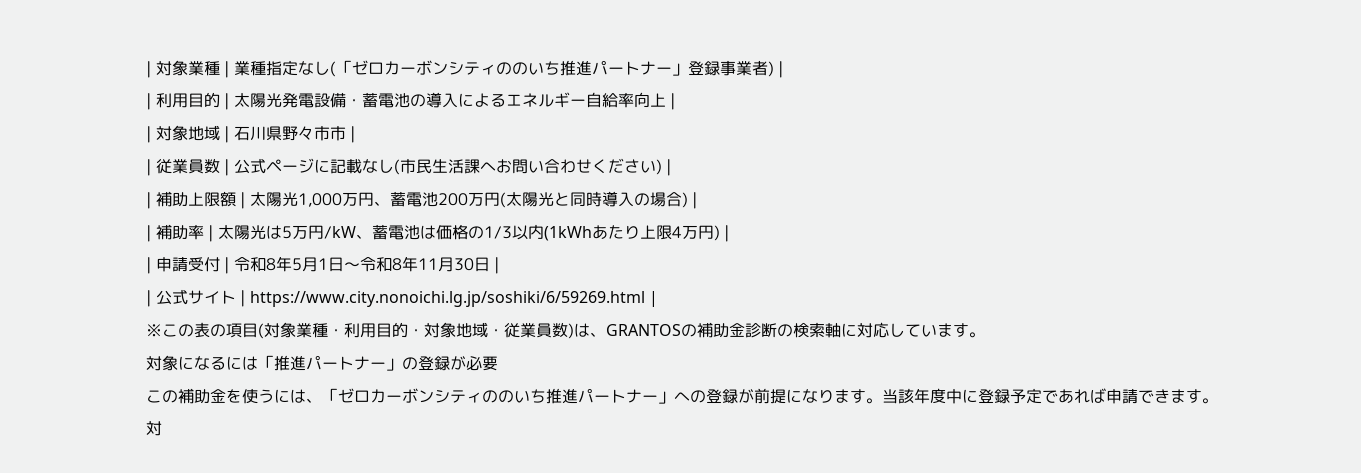| 対象業種 | 業種指定なし(「ゼロカーボンシティののいち推進パートナー」登録事業者) |
| 利用目的 | 太陽光発電設備・蓄電池の導入によるエネルギー自給率向上 |
| 対象地域 | 石川県野々市市 |
| 従業員数 | 公式ページに記載なし(市民生活課へお問い合わせください) |
| 補助上限額 | 太陽光1,000万円、蓄電池200万円(太陽光と同時導入の場合) |
| 補助率 | 太陽光は5万円/kW、蓄電池は価格の1/3以内(1kWhあたり上限4万円) |
| 申請受付 | 令和8年5月1日〜令和8年11月30日 |
| 公式サイト | https://www.city.nonoichi.lg.jp/soshiki/6/59269.html |
※この表の項目(対象業種・利用目的・対象地域・従業員数)は、GRANTOSの補助金診断の検索軸に対応しています。
対象になるには「推進パートナー」の登録が必要
この補助金を使うには、「ゼロカーボンシティののいち推進パートナー」への登録が前提になります。当該年度中に登録予定であれば申請できます。
対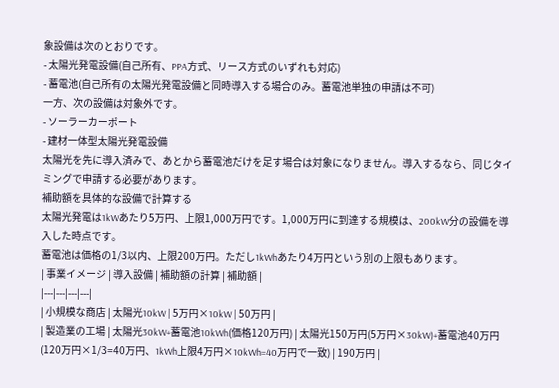象設備は次のとおりです。
- 太陽光発電設備(自己所有、PPA方式、リース方式のいずれも対応)
- 蓄電池(自己所有の太陽光発電設備と同時導入する場合のみ。蓄電池単独の申請は不可)
一方、次の設備は対象外です。
- ソーラーカーポート
- 建材一体型太陽光発電設備
太陽光を先に導入済みで、あとから蓄電池だけを足す場合は対象になりません。導入するなら、同じタイミングで申請する必要があります。
補助額を具体的な設備で計算する
太陽光発電は1kWあたり5万円、上限1,000万円です。1,000万円に到達する規模は、200kW分の設備を導入した時点です。
蓄電池は価格の1/3以内、上限200万円。ただし1kWhあたり4万円という別の上限もあります。
| 事業イメージ | 導入設備 | 補助額の計算 | 補助額 |
|---|---|---|---|
| 小規模な商店 | 太陽光10kW | 5万円×10kW | 50万円 |
| 製造業の工場 | 太陽光30kW+蓄電池10kWh(価格120万円) | 太陽光150万円(5万円×30kW)+蓄電池40万円(120万円×1/3=40万円、1kWh上限4万円×10kWh=40万円で一致) | 190万円 |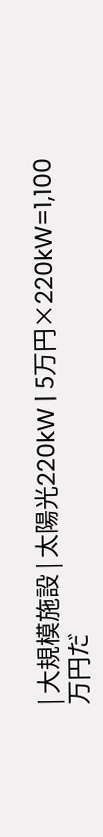| 大規模施設 | 太陽光220kW | 5万円×220kW=1,100万円だ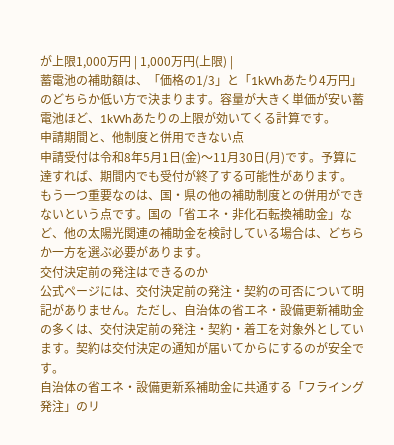が上限1,000万円 | 1,000万円(上限) |
蓄電池の補助額は、「価格の1/3」と「1kWhあたり4万円」のどちらか低い方で決まります。容量が大きく単価が安い蓄電池ほど、1kWhあたりの上限が効いてくる計算です。
申請期間と、他制度と併用できない点
申請受付は令和8年5月1日(金)〜11月30日(月)です。予算に達すれば、期間内でも受付が終了する可能性があります。
もう一つ重要なのは、国・県の他の補助制度との併用ができないという点です。国の「省エネ・非化石転換補助金」など、他の太陽光関連の補助金を検討している場合は、どちらか一方を選ぶ必要があります。
交付決定前の発注はできるのか
公式ページには、交付決定前の発注・契約の可否について明記がありません。ただし、自治体の省エネ・設備更新補助金の多くは、交付決定前の発注・契約・着工を対象外としています。契約は交付決定の通知が届いてからにするのが安全です。
自治体の省エネ・設備更新系補助金に共通する「フライング発注」のリ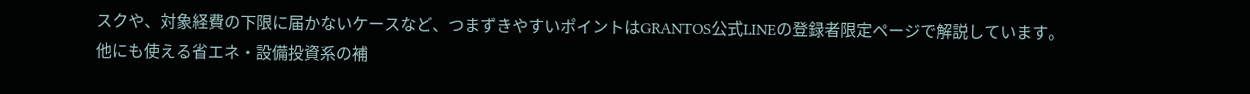スクや、対象経費の下限に届かないケースなど、つまずきやすいポイントはGRANTOS公式LINEの登録者限定ページで解説しています。
他にも使える省エネ・設備投資系の補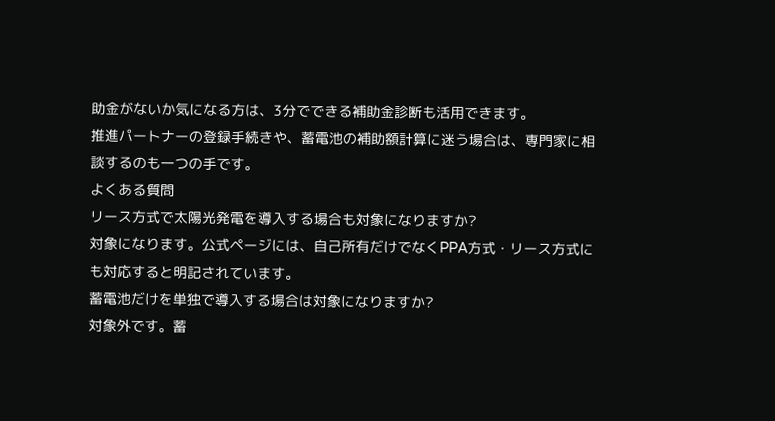助金がないか気になる方は、3分でできる補助金診断も活用できます。
推進パートナーの登録手続きや、蓄電池の補助額計算に迷う場合は、専門家に相談するのも一つの手です。
よくある質問
リース方式で太陽光発電を導入する場合も対象になりますか?
対象になります。公式ページには、自己所有だけでなくPPA方式・リース方式にも対応すると明記されています。
蓄電池だけを単独で導入する場合は対象になりますか?
対象外です。蓄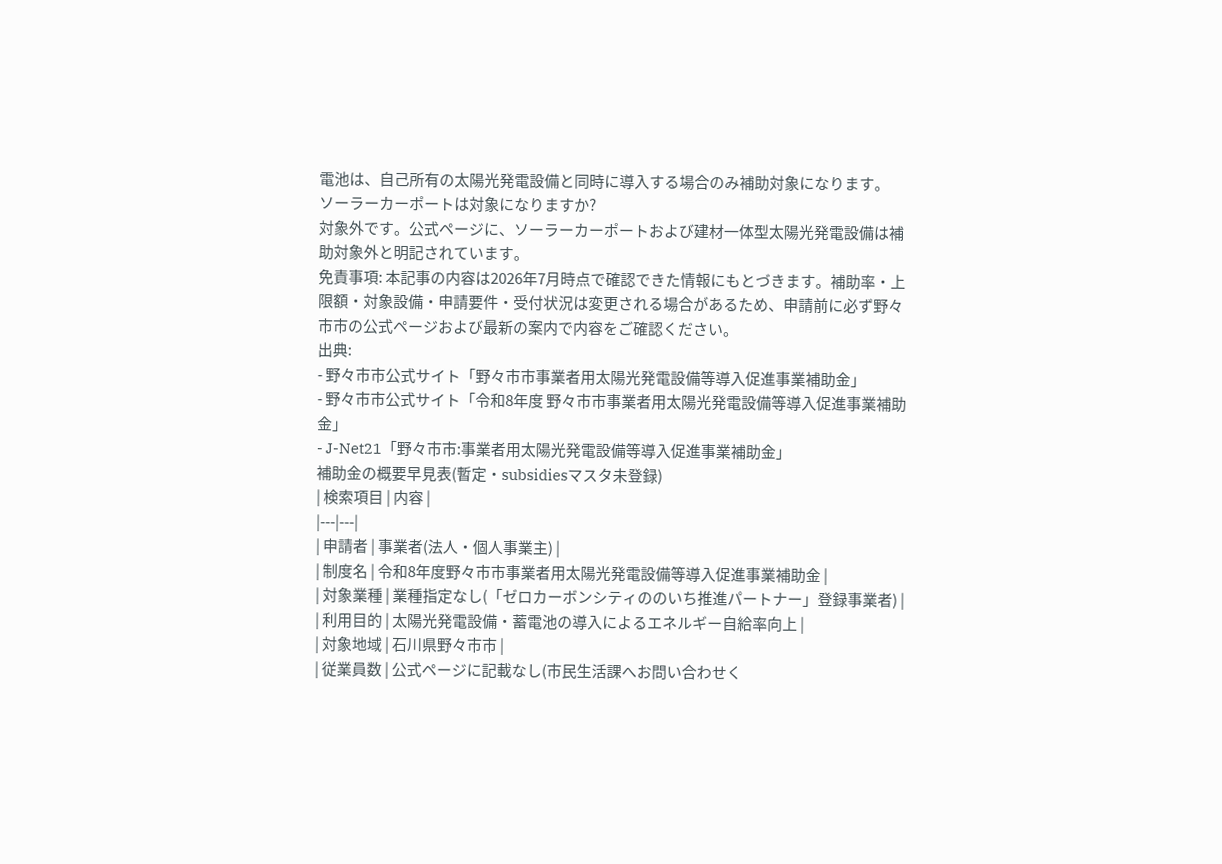電池は、自己所有の太陽光発電設備と同時に導入する場合のみ補助対象になります。
ソーラーカーポートは対象になりますか?
対象外です。公式ページに、ソーラーカーポートおよび建材一体型太陽光発電設備は補助対象外と明記されています。
免責事項: 本記事の内容は2026年7月時点で確認できた情報にもとづきます。補助率・上限額・対象設備・申請要件・受付状況は変更される場合があるため、申請前に必ず野々市市の公式ページおよび最新の案内で内容をご確認ください。
出典:
- 野々市市公式サイト「野々市市事業者用太陽光発電設備等導入促進事業補助金」
- 野々市市公式サイト「令和8年度 野々市市事業者用太陽光発電設備等導入促進事業補助金」
- J-Net21「野々市市:事業者用太陽光発電設備等導入促進事業補助金」
補助金の概要早見表(暫定・subsidiesマスタ未登録)
| 検索項目 | 内容 |
|---|---|
| 申請者 | 事業者(法人・個人事業主) |
| 制度名 | 令和8年度野々市市事業者用太陽光発電設備等導入促進事業補助金 |
| 対象業種 | 業種指定なし(「ゼロカーボンシティののいち推進パートナー」登録事業者) |
| 利用目的 | 太陽光発電設備・蓄電池の導入によるエネルギー自給率向上 |
| 対象地域 | 石川県野々市市 |
| 従業員数 | 公式ページに記載なし(市民生活課へお問い合わせく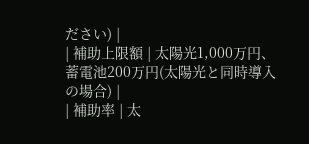ださい) |
| 補助上限額 | 太陽光1,000万円、蓄電池200万円(太陽光と同時導入の場合) |
| 補助率 | 太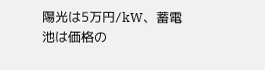陽光は5万円/kW、蓄電池は価格の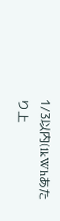1/3以内(1kWhあたり上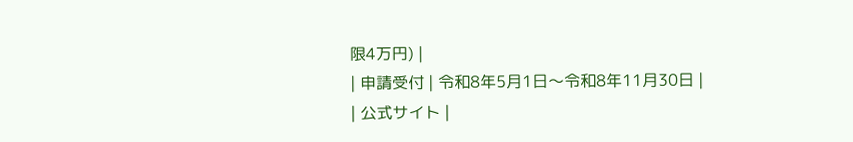限4万円) |
| 申請受付 | 令和8年5月1日〜令和8年11月30日 |
| 公式サイト |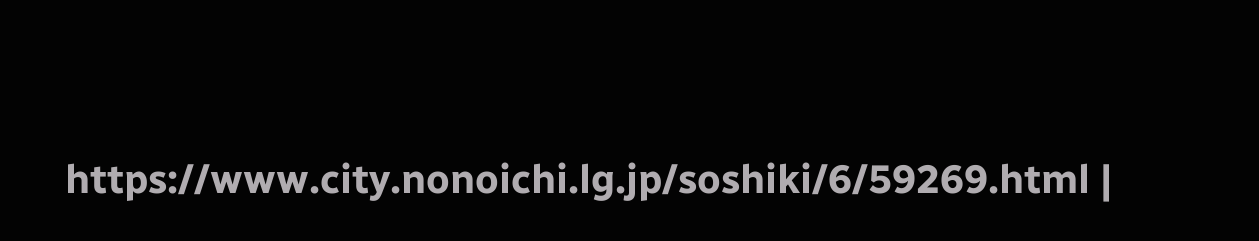https://www.city.nonoichi.lg.jp/soshiki/6/59269.html |